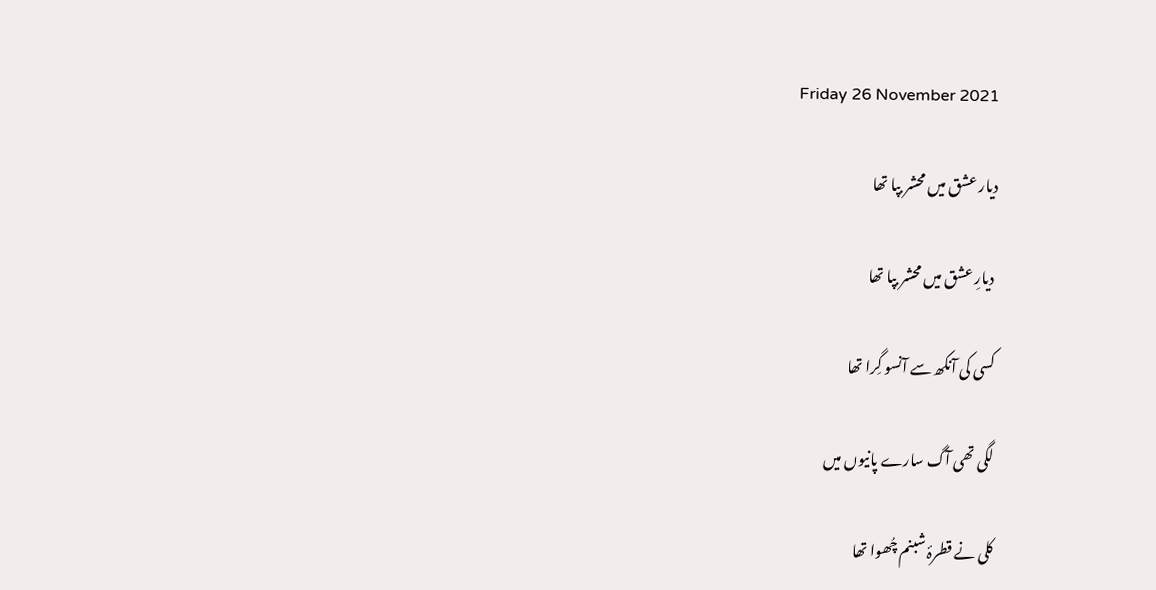Friday 26 November 2021

دیار عشق میں محشر بپا تھا

 دیارِ عشق میں محشر بپا تھا

کسی کی آنکھ سے آنسو گِرا تھا

لگی تھی آگ سارے پانیوں میں

کلی نے قطرۂ شبنم چُھوا تھا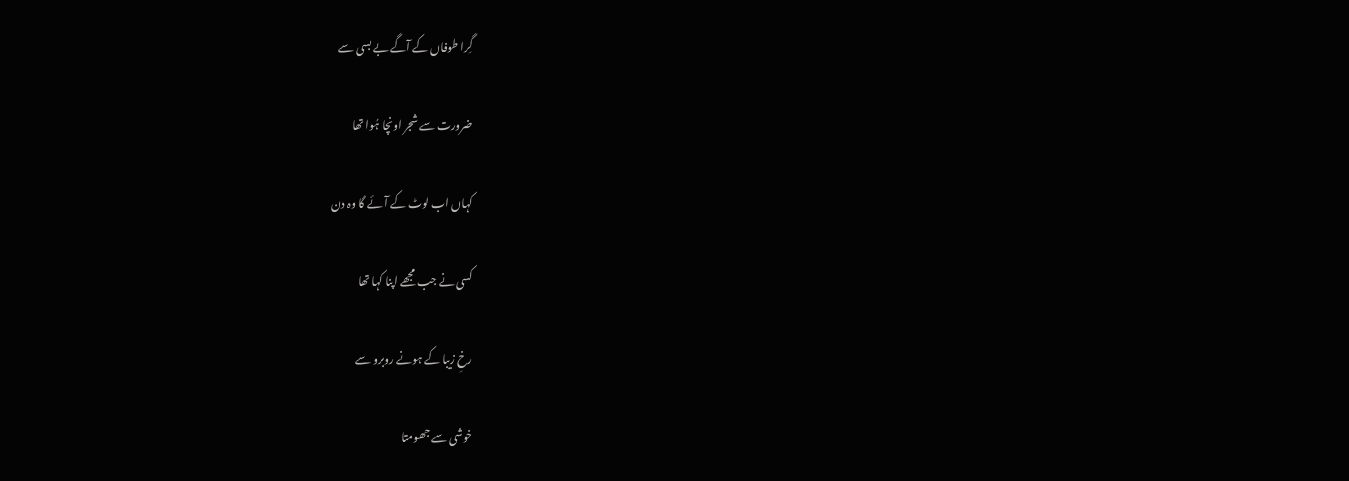گِرا طوفاں کے آگے بے بسی سے

ضرورت سے شجر اونچا ہُوا تھا

کہاں اب لوٹ کے آئے گا وہ دن

کسی نے جب مجھے اپنا کہا تھا

رخِ زیبا کے ہونے روبرو سے

خوشی سے جھومتا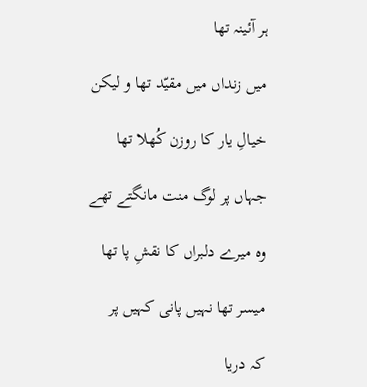ہر آئینہ تھا

میں زنداں میں مقیّد تھا و لیکن

خیالِ یار کا روزن کُھلا تھا

جہاں پر لوگ منت مانگتے تھے

وہ میرے دلبراں کا نقشِ پا تھا

میسر تھا نہیں پانی کہیں پر

کہ دریا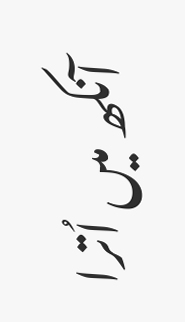آنکھ میں اُترا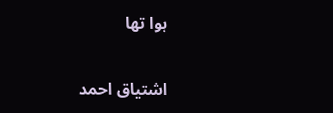ہوا تھا


اشتیاق احمد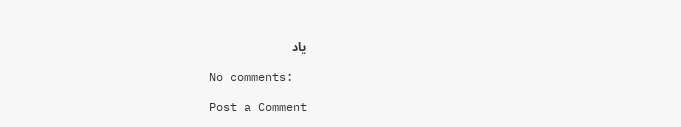یاد

No comments:

Post a Comment